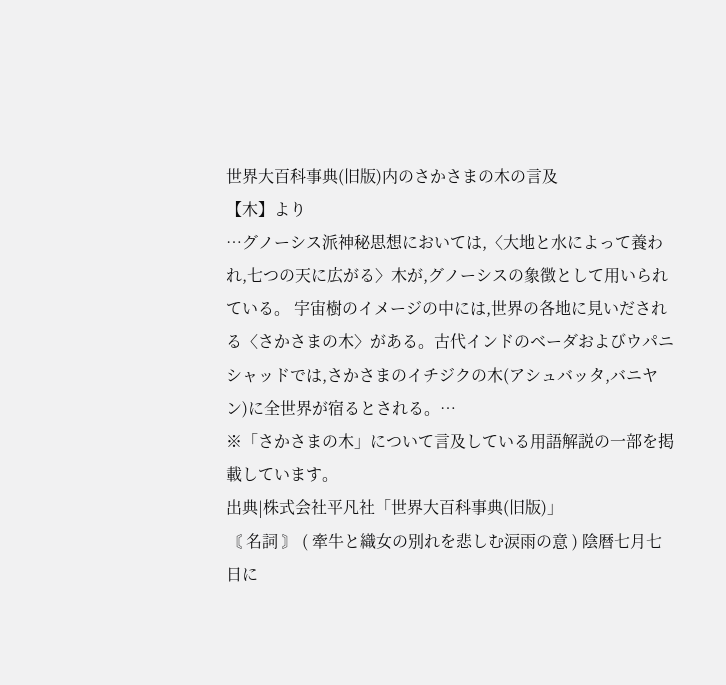世界大百科事典(旧版)内のさかさまの木の言及
【木】より
…グノーシス派神秘思想においては,〈大地と水によって養われ,七つの天に広がる〉木が,グノーシスの象徴として用いられている。 宇宙樹のイメージの中には,世界の各地に見いだされる〈さかさまの木〉がある。古代インドのベーダおよびウパニシャッドでは,さかさまのイチジクの木(アシュバッタ,バニヤン)に全世界が宿るとされる。…
※「さかさまの木」について言及している用語解説の一部を掲載しています。
出典|株式会社平凡社「世界大百科事典(旧版)」
〘 名詞 〙 ( 牽牛と織女の別れを悲しむ涙雨の意 ) 陰暦七月七日に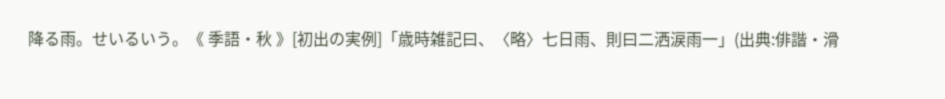降る雨。せいるいう。《 季語・秋 》[初出の実例]「歳時雑記曰、〈略〉七日雨、則曰二洒涙雨一」(出典:俳諧・滑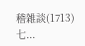稽雑談(1713)七...